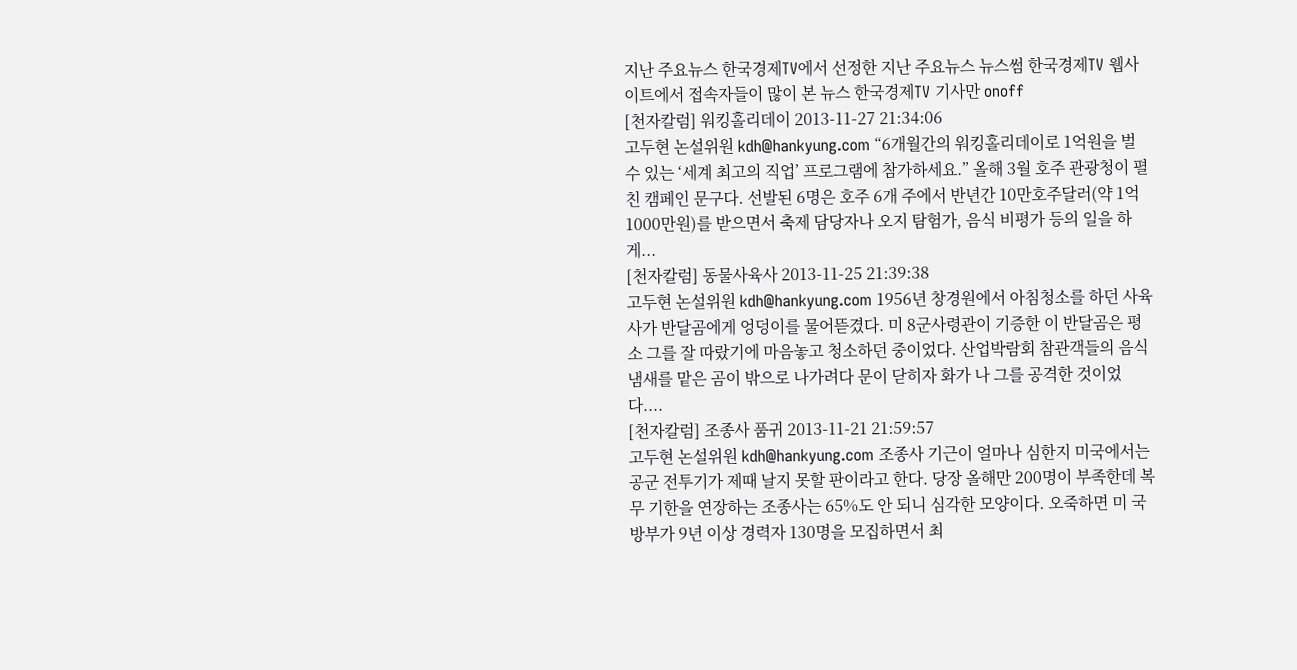지난 주요뉴스 한국경제TV에서 선정한 지난 주요뉴스 뉴스썸 한국경제TV 웹사이트에서 접속자들이 많이 본 뉴스 한국경제TV 기사만 onoff
[천자칼럼] 워킹홀리데이 2013-11-27 21:34:06
고두현 논설위원 kdh@hankyung.com “6개월간의 워킹홀리데이로 1억원을 벌 수 있는 ‘세계 최고의 직업’ 프로그램에 참가하세요.” 올해 3월 호주 관광청이 펼친 캠페인 문구다. 선발된 6명은 호주 6개 주에서 반년간 10만호주달러(약 1억1000만원)를 받으면서 축제 담당자나 오지 탐험가, 음식 비평가 등의 일을 하게...
[천자칼럼] 동물사육사 2013-11-25 21:39:38
고두현 논설위원 kdh@hankyung.com 1956년 창경원에서 아침청소를 하던 사육사가 반달곰에게 엉덩이를 물어뜯겼다. 미 8군사령관이 기증한 이 반달곰은 평소 그를 잘 따랐기에 마음놓고 청소하던 중이었다. 산업박람회 참관객들의 음식 냄새를 맡은 곰이 밖으로 나가려다 문이 닫히자 화가 나 그를 공격한 것이었다....
[천자칼럼] 조종사 품귀 2013-11-21 21:59:57
고두현 논설위원 kdh@hankyung.com 조종사 기근이 얼마나 심한지 미국에서는 공군 전투기가 제때 날지 못할 판이라고 한다. 당장 올해만 200명이 부족한데 복무 기한을 연장하는 조종사는 65%도 안 되니 심각한 모양이다. 오죽하면 미 국방부가 9년 이상 경력자 130명을 모집하면서 최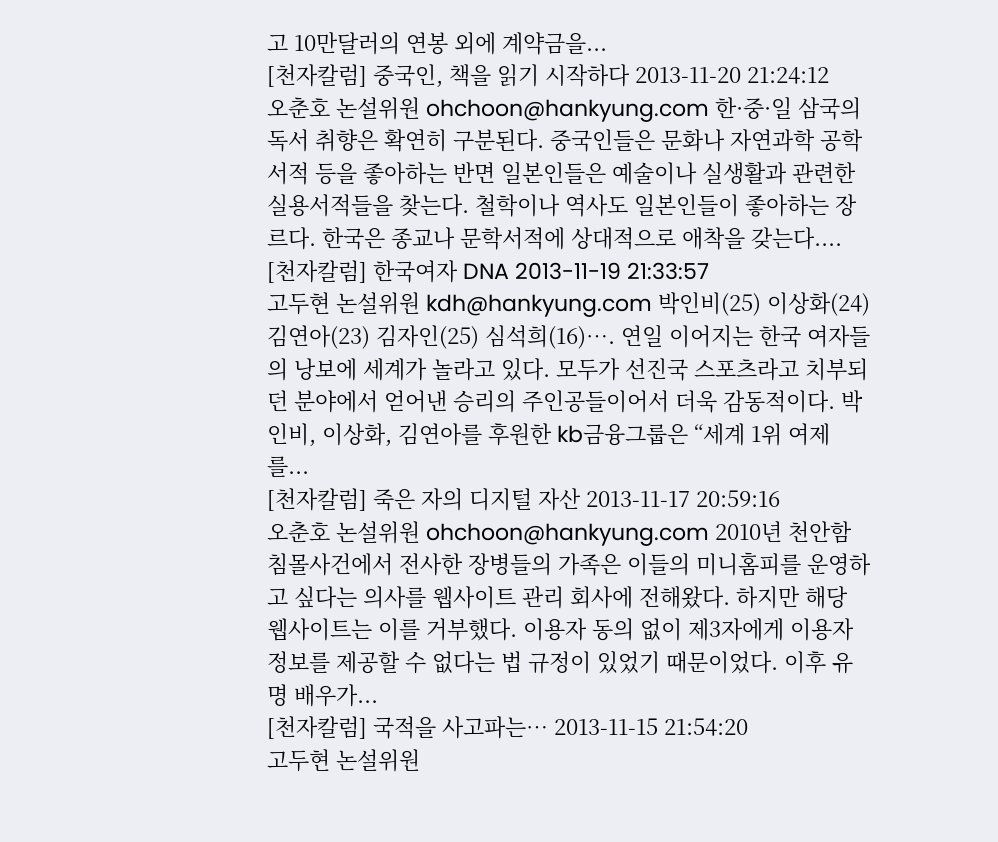고 10만달러의 연봉 외에 계약금을...
[천자칼럼] 중국인, 책을 읽기 시작하다 2013-11-20 21:24:12
오춘호 논설위원 ohchoon@hankyung.com 한·중·일 삼국의 독서 취향은 확연히 구분된다. 중국인들은 문화나 자연과학 공학서적 등을 좋아하는 반면 일본인들은 예술이나 실생활과 관련한 실용서적들을 찾는다. 철학이나 역사도 일본인들이 좋아하는 장르다. 한국은 종교나 문학서적에 상대적으로 애착을 갖는다....
[천자칼럼] 한국여자 DNA 2013-11-19 21:33:57
고두현 논설위원 kdh@hankyung.com 박인비(25) 이상화(24) 김연아(23) 김자인(25) 심석희(16)…. 연일 이어지는 한국 여자들의 낭보에 세계가 놀라고 있다. 모두가 선진국 스포츠라고 치부되던 분야에서 얻어낸 승리의 주인공들이어서 더욱 감동적이다. 박인비, 이상화, 김연아를 후원한 kb금융그룹은 “세계 1위 여제를...
[천자칼럼] 죽은 자의 디지털 자산 2013-11-17 20:59:16
오춘호 논설위원 ohchoon@hankyung.com 2010년 천안함 침몰사건에서 전사한 장병들의 가족은 이들의 미니홈피를 운영하고 싶다는 의사를 웹사이트 관리 회사에 전해왔다. 하지만 해당 웹사이트는 이를 거부했다. 이용자 동의 없이 제3자에게 이용자 정보를 제공할 수 없다는 법 규정이 있었기 때문이었다. 이후 유명 배우가...
[천자칼럼] 국적을 사고파는… 2013-11-15 21:54:20
고두현 논설위원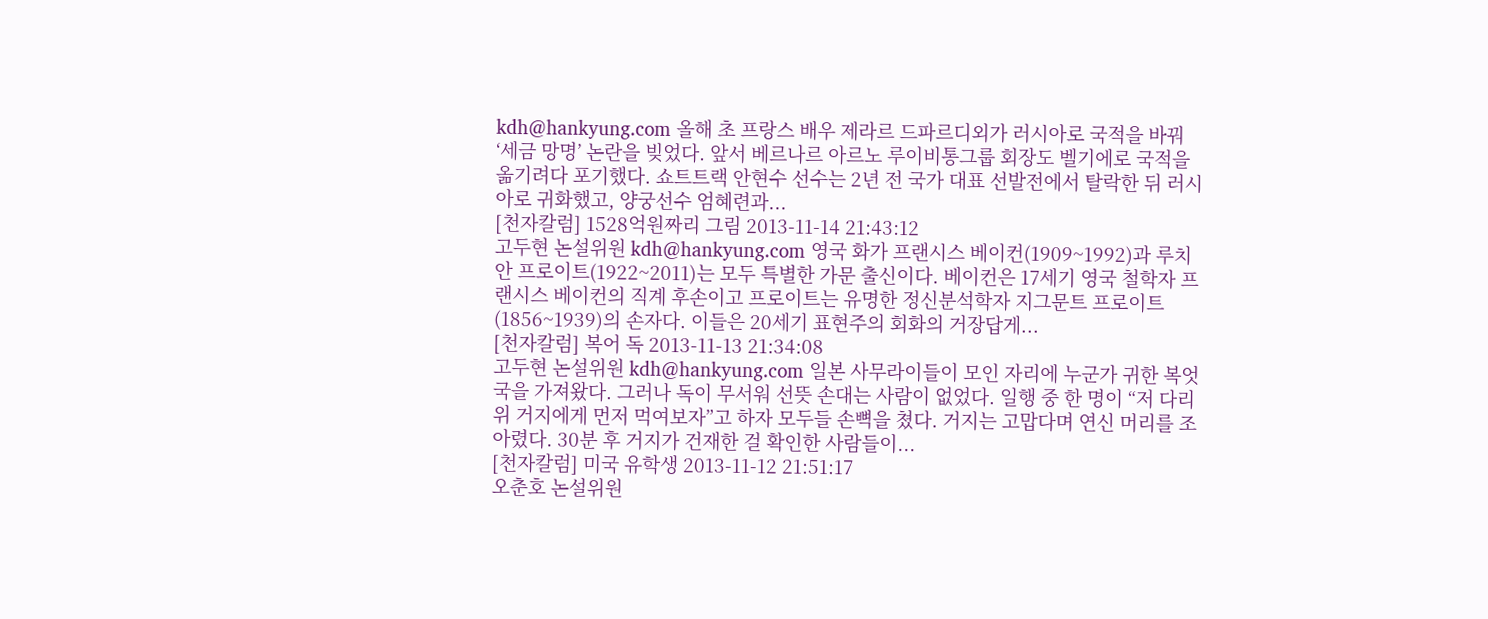kdh@hankyung.com 올해 초 프랑스 배우 제라르 드파르디외가 러시아로 국적을 바꿔 ‘세금 망명’ 논란을 빚었다. 앞서 베르나르 아르노 루이비통그룹 회장도 벨기에로 국적을 옮기려다 포기했다. 쇼트트랙 안현수 선수는 2년 전 국가 대표 선발전에서 탈락한 뒤 러시아로 귀화했고, 양궁선수 엄혜련과...
[천자칼럼] 1528억원짜리 그림 2013-11-14 21:43:12
고두현 논설위원 kdh@hankyung.com 영국 화가 프랜시스 베이컨(1909~1992)과 루치안 프로이트(1922~2011)는 모두 특별한 가문 출신이다. 베이컨은 17세기 영국 철학자 프랜시스 베이컨의 직계 후손이고 프로이트는 유명한 정신분석학자 지그문트 프로이트(1856~1939)의 손자다. 이들은 20세기 표현주의 회화의 거장답게...
[천자칼럼] 복어 독 2013-11-13 21:34:08
고두현 논설위원 kdh@hankyung.com 일본 사무라이들이 모인 자리에 누군가 귀한 복엇국을 가져왔다. 그러나 독이 무서워 선뜻 손대는 사람이 없었다. 일행 중 한 명이 “저 다리 위 거지에게 먼저 먹여보자”고 하자 모두들 손뼉을 쳤다. 거지는 고맙다며 연신 머리를 조아렸다. 30분 후 거지가 건재한 걸 확인한 사람들이...
[천자칼럼] 미국 유학생 2013-11-12 21:51:17
오춘호 논설위원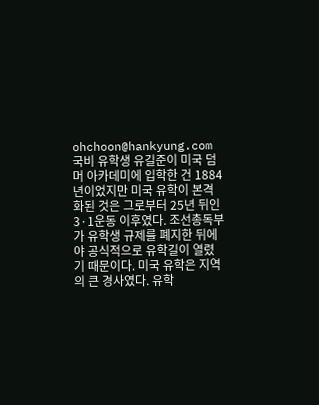ohchoon@hankyung.com 국비 유학생 유길준이 미국 덤머 아카데미에 입학한 건 1884년이었지만 미국 유학이 본격화된 것은 그로부터 25년 뒤인 3·1운동 이후였다. 조선총독부가 유학생 규제를 폐지한 뒤에야 공식적으로 유학길이 열렸기 때문이다. 미국 유학은 지역의 큰 경사였다. 유학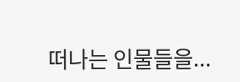떠나는 인물들을...